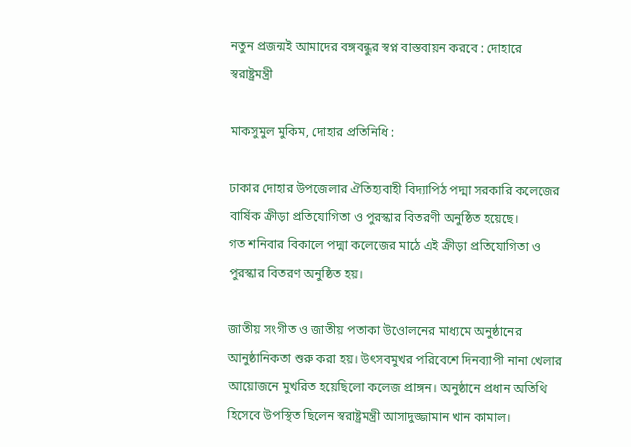নতুন প্রজন্মই আমাদের বঙ্গবন্ধুর স্বপ্ন বাস্তবায়ন করবে : দোহারে স্বরাষ্ট্রমন্ত্রী

মাকসুমুল মুকিম, দোহার প্রতিনিধি :

ঢাকার দোহার উপজেলার ঐতিহ্যবাহী বিদ্যাপিঠ পদ্মা সরকারি কলেজের বার্ষিক ক্রীড়া প্রতিযোগিতা ও পুরস্কার বিতরণী অনুষ্ঠিত হয়েছে।
গত শনিবার বিকালে পদ্মা কলেজের মাঠে এই ক্রীড়া প্রতিযোগিতা ও পুরস্কার বিতরণ অনুষ্ঠিত হয়।

জাতীয় সংগীত ও জাতীয় পতাকা উওোলনের মাধ্যমে অনুষ্ঠানের আনুষ্ঠানিকতা শুরু করা হয়। উৎসবমুখর পরিবেশে দিনব্যাপী নানা খেলার আয়োজনে মুখরিত হয়েছিলো কলেজ প্রাঙ্গন। অনুষ্ঠানে প্রধান অতিথি হিসেবে উপস্থিত ছিলেন স্বরাষ্ট্রমন্ত্রী আসাদুজ্জামান খান কামাল।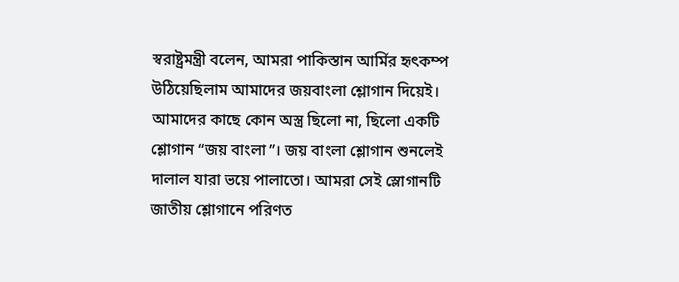স্বরাষ্ট্রমন্ত্রী বলেন, আমরা পাকিস্তান আর্মির হৃৎকম্প উঠিয়েছিলাম আমাদের জয়বাংলা শ্লোগান দিয়েই। আমাদের কাছে কোন অস্ত্র ছিলো না, ছিলো একটি শ্লোগান “জয় বাংলা”। জয় বাংলা শ্লোগান শুনলেই দালাল যারা ভয়ে পালাতো। আমরা সেই স্লোগানটি জাতীয় শ্লোগানে পরিণত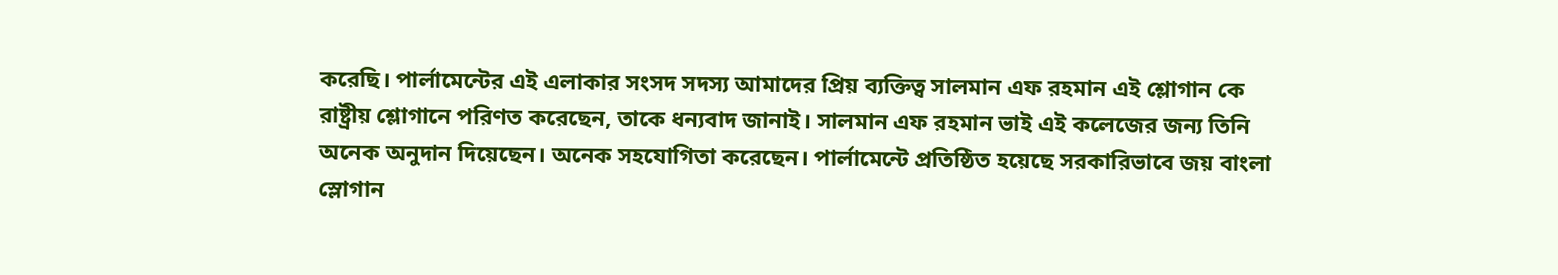করেছি। পার্লামেন্টের এই এলাকার সংসদ সদস্য আমাদের প্রিয় ব্যক্তিত্ব সালমান এফ রহমান এই শ্লোগান কে রাষ্ট্রীয় শ্লোগানে পরিণত করেছেন, তাকে ধন্যবাদ জানাই। সালমান এফ রহমান ভাই এই কলেজের জন্য তিনি অনেক অনুদান দিয়েছেন। অনেক সহযোগিতা করেছেন। পার্লামেন্টে প্রতিষ্ঠিত হয়েছে সরকারিভাবে জয় বাংলা স্লোগান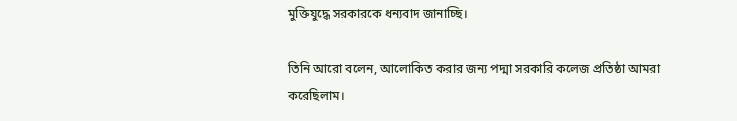মুক্তিযুদ্ধে সরকারকে ধন্যবাদ জানাচ্ছি।

তিনি আরো বলেন, আলোকিত করার জন্য পদ্মা সরকারি কলেজ প্রতিষ্ঠা আমরা করেছিলাম।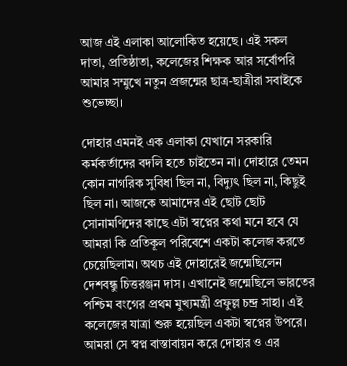আজ এই এলাকা আলোকিত হয়েছে। এই সকল দাতা, প্রতিষ্ঠাতা, কলেজের শিক্ষক আর সর্বোপরি আমার সম্মুখে নতুন প্রজন্মের ছাত্র-ছাত্রীরা সবাইকে শুভেচ্ছা।

দোহার এমনই এক এলাকা যেখানে সরকারি কর্মকর্তাদের বদলি হতে চাইতেন না। দোহারে তেমন কোন নাগরিক সুবিধা ছিল না, বিদ্যুৎ ছিল না, কিছুই ছিল না। আজকে আমাদের এই ছোট ছোট সোনামণিদের কাছে এটা স্বপ্নের কথা মনে হবে যে আমরা কি প্রতিকূল পরিবেশে একটা কলেজ করতে চেয়েছিলাম। অথচ এই দোহারেই জন্মেছিলেন দেশবন্ধু চিত্তরঞ্জন দাস। এখানেই জন্মেছিলে ভারতের পশ্চিম বংগের প্রথম মুখ্যমন্ত্রী প্রফুল্ল চন্দ্র সাহা। এই কলেজের যাত্রা শুরু হয়েছিল একটা স্বপ্নের উপরে। আমরা সে স্বপ্ন বাস্তাবায়ন করে দোহার ও এর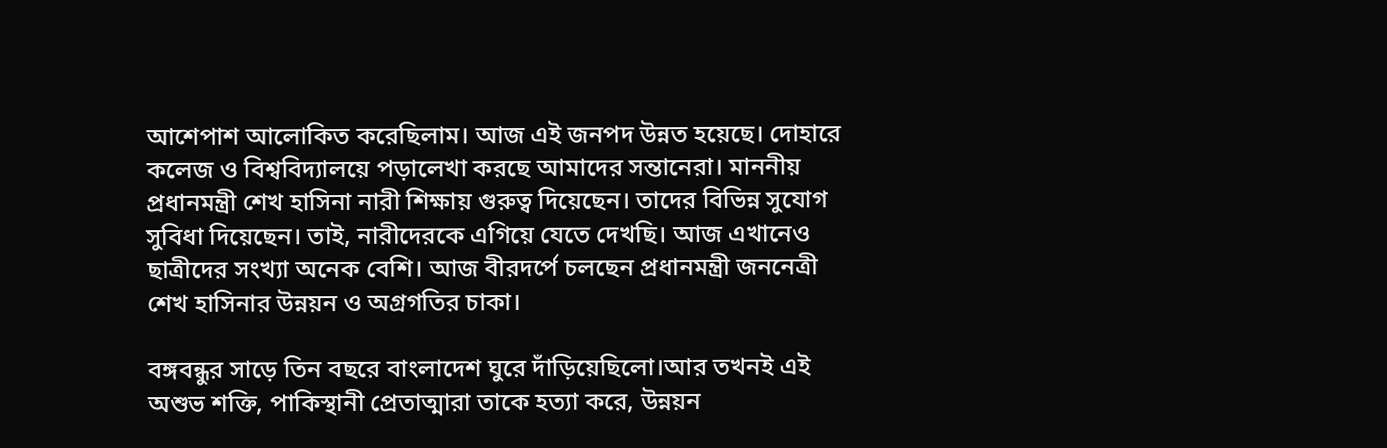আশেপাশ আলোকিত করেছিলাম। আজ এই জনপদ উন্নত হয়েছে। দোহারে কলেজ ও বিশ্ববিদ্যালয়ে পড়ালেখা করছে আমাদের সন্তানেরা। মাননীয় প্রধানমন্ত্রী শেখ হাসিনা নারী শিক্ষায় গুরুত্ব দিয়েছেন। তাদের বিভিন্ন সুযোগ সুবিধা দিয়েছেন। তাই, নারীদেরকে এগিয়ে যেতে দেখছি। আজ এখানেও ছাত্রীদের সংখ্যা অনেক বেশি। আজ বীরদর্পে চলছেন প্রধানমন্ত্রী জননেত্রী শেখ হাসিনার উন্নয়ন ও অগ্রগতির চাকা।

বঙ্গবন্ধুর সাড়ে তিন বছরে বাংলাদেশ ঘুরে দাঁড়িয়েছিলো।আর তখনই এই অশুভ শক্তি, পাকিস্থানী প্রেতাত্মারা তাকে হত্যা করে, উন্নয়ন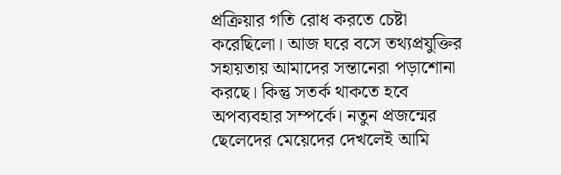প্রক্রিয়ার গতি রোধ করতে চেষ্টা করেছিলো। আজ ঘরে বসে তথ্যপ্রযুক্তির সহায়তায় আমাদের সন্তানেরা পড়াশোনা করছে। কিন্তু সতর্ক থাকতে হবে অপব্যবহার সম্পর্কে। নতুন প্রজন্মের ছেলেদের মেয়েদের দেখলেই আমি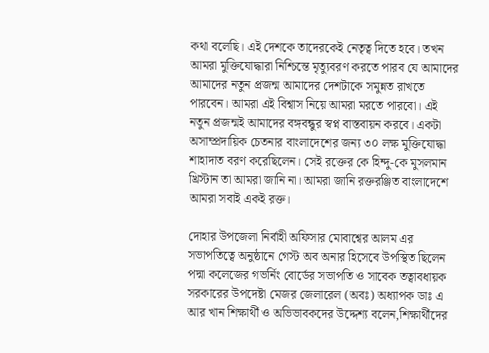কথা বলেছি। এই দেশকে তাদেরকেই নেতৃত্ব দিতে হবে। তখন আমরা মুক্তিযোদ্ধারা নিশ্চিন্তে মৃত্যুবরণ করতে পারব যে আমাদের আমাদের নতুন প্রজন্ম আমাদের দেশটাকে সমুন্নত রাখতে পারবেন। আমরা এই বিশ্বাস নিয়ে আমরা মরতে পারবো। এই নতুন প্রজন্মই আমাদের বঙ্গবন্ধুর স্বপ্ন বাস্তবায়ন করবে। একটা অসাম্প্রদায়িক চেতনার বাংলাদেশের জন্য ৩০ লক্ষ মুক্তিযোদ্ধা শাহাদাত বরণ করেছিলেন। সেই রক্তের কে হিন্দু-কে মুসলমান খ্রিস্টান তা আমরা জানি না। আমরা জানি রক্তরঞ্জিত বাংলাদেশে আমরা সবাই একই রক্ত।

দোহার উপজেলা নির্বাহী অফিসার মোবাশ্বের আলম এর সভাপতিত্বে অনুষ্ঠানে গেস্ট অব অনার হিসেবে উপস্থিত ছিলেন পদ্মা কলেজের গভর্নিং বোর্ডের সভাপতি ও সাবেক তত্বাবধায়ক সরকারের উপদেষ্টা মেজর জেলারেল (অবঃ) অধ্যাপক ডাঃ এ আর খান শিক্ষার্থী ও অভিভাবকদের উদ্দেশ্য বলেন,শিক্ষার্থীদের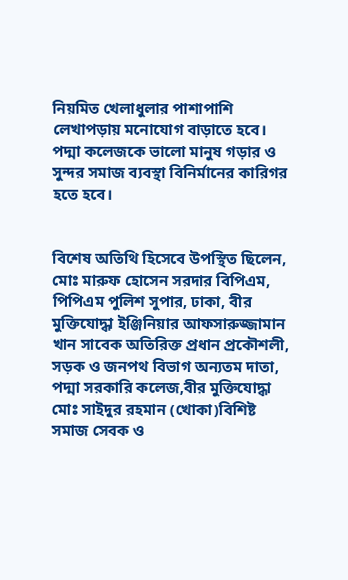নিয়মিত খেলাধুলার পাশাপাশি লেখাপড়ায় মনোযোগ বাড়াতে হবে। পদ্মা কলেজকে ভালো মানুষ গড়ার ও সুন্দর সমাজ ব্যবস্থা বিনির্মানের কারিগর হতে হবে।


বিশেষ অতিথি হিসেবে উপস্থিত ছিলেন, মোঃ মারুফ হোসেন সরদার বিপিএম, পিপিএম পুলিশ সুপার, ঢাকা, বীর মুক্তিযোদ্ধা ইঞ্জিনিয়ার আফসারুজ্জামান খান সাবেক অতিরিক্ত প্রধান প্রকৌশলী, সড়ক ও জনপথ বিভাগ অন্যতম দাতা, পদ্মা সরকারি কলেজ,বীর মুক্তিযোদ্ধা মোঃ সাইদুর রহমান (খোকা)বিশিষ্ট সমাজ সেবক ও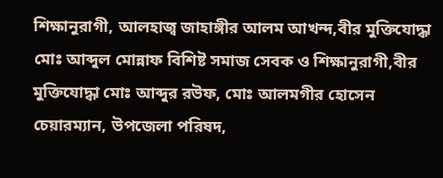শিক্ষানুরাগী, আলহাজ্ব জাহাঙ্গীর আলম আখন্দ,বীর মুক্তিযোদ্ধা মোঃ আব্দুল মোন্নাফ বিশিষ্ট সমাজ সেবক ও শিক্ষানুরাগী,বীর মুক্তিযোদ্ধা মোঃ আব্দুর রউফ, মোঃ আলমগীর হোসেন চেয়ারম্যান, উপজেলা পরিষদ,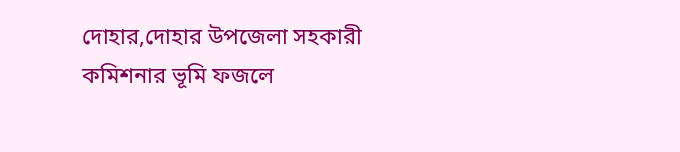দোহার,দোহার উপজেলা সহকারী কমিশনার ভূমি ফজলে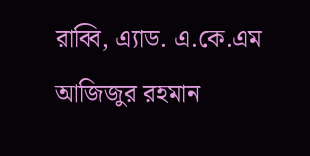রাব্বি, এ্যাড. এ.কে.এম আজিজুর রহমান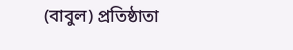(বাবুল) প্রতিষ্ঠাতা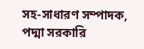সহ-সাধারণ সম্পাদক, পদ্মা সরকারি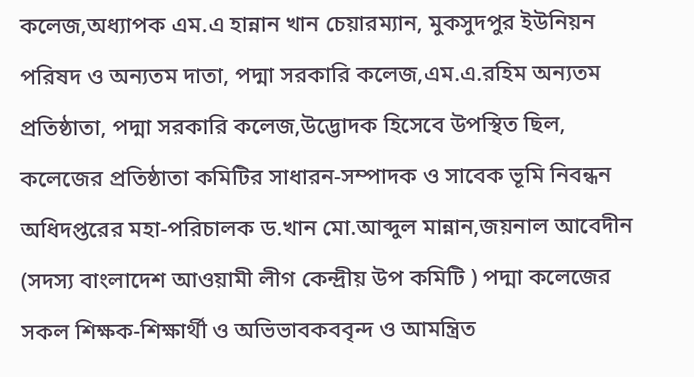কলেজ,অধ্যাপক এম.এ হান্নান খান চেয়ারম্যান, মুকসুদপুর ইউনিয়ন পরিষদ ও অন্যতম দাতা, পদ্মা সরকারি কলেজ,এম.এ.রহিম অন্যতম প্রতিষ্ঠাতা, পদ্মা সরকারি কলেজ,উদ্ভোদক হিসেবে উপস্থিত ছিল, কলেজের প্রতিষ্ঠাতা কমিটির সাধারন-সম্পাদক ও সাবেক ভূমি নিবন্ধন অধিদপ্তরের মহা-পরিচালক ড.খান মো.আব্দুল মান্নান,জয়নাল আবেদীন (সদস্য বাংলাদেশ আওয়ামী লীগ কেন্দ্রীয় উপ কমিটি ) পদ্মা কলেজের সকল শিক্ষক-শিক্ষার্থী ও অভিভাবকববৃন্দ ও আমন্ত্রিত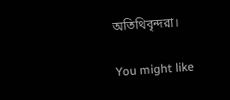অতিথিবৃন্দরা।

You might like